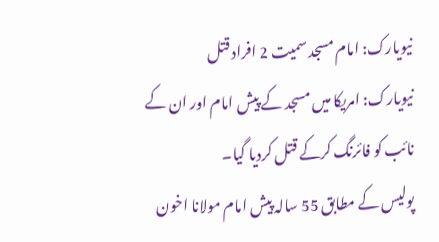نیویارک: امام مسجد سمیت 2 افراد قتل
نیویارک: امریکا میں مسجد کے پیش امام اور ان کے نائب کو فائرنگ کرکے قتل کردیا گیا۔
پولیس کے مطابق 55 سالہ پیش امام مولانا اخون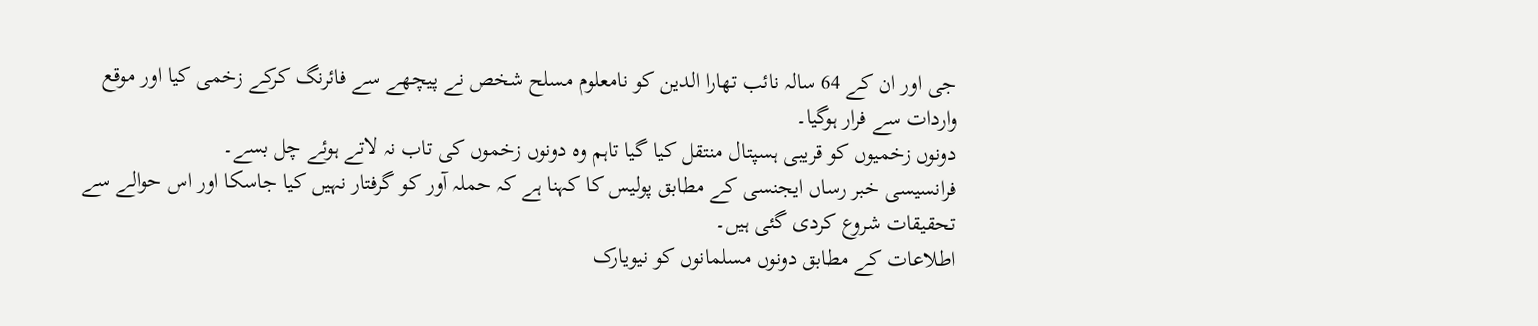جی اور ان کے 64 سالہ نائب تھارا الدین کو نامعلوم مسلح شخص نے پیچھے سے فائرنگ کرکے زخمی کیا اور موقع واردات سے فرار ہوگیا۔
دونوں زخمیوں کو قریبی ہسپتال منتقل کیا گیا تاہم وہ دونوں زخموں کی تاب نہ لاتے ہوئے چل بسے۔
فرانسیسی خبر رساں ایجنسی کے مطابق پولیس کا کہنا ہے کہ حملہ آور کو گرفتار نہیں کیا جاسکا اور اس حوالے سے تحقیقات شروع کردی گئی ہیں۔
اطلاعات کے مطابق دونوں مسلمانوں کو نیویارک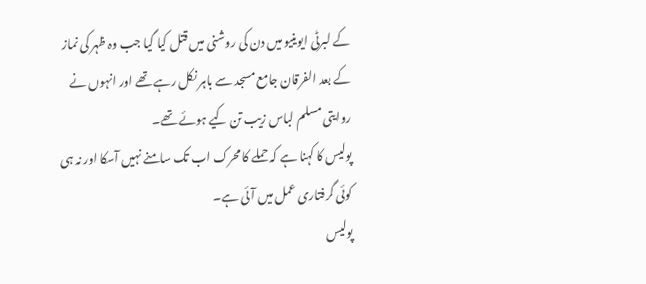کے لبرٹی ایوینیو میں دن کی روشنی میں قتل کیا گیا جب وہ ظہر کی نماز کے بعد الفرقان جامع مسجد سے باہر نکل رہے تھے اور انہوں نے روایتی مسلم لباس زیب تن کیے ہوئے تھے۔
پولیس کا کہنا ہے کہ حملے کا محرک اب تک سامنے نہیں آسکا اور نہ ہی کوئی گرفتاری عمل میں آئی ہے۔
پولیس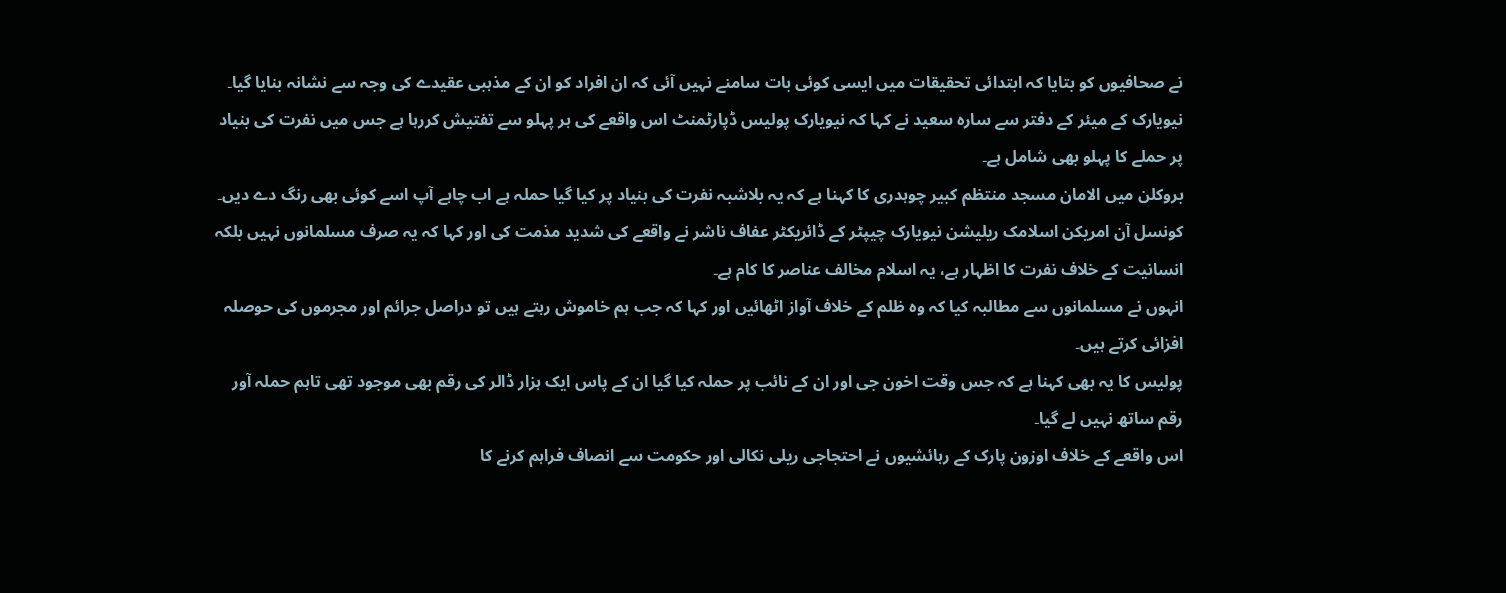نے صحافیوں کو بتایا کہ ابتدائی تحقیقات میں ایسی کوئی بات سامنے نہیں آئی کہ ان افراد کو ان کے مذہبی عقیدے کی وجہ سے نشانہ بنایا گیا۔
نیویارک کے میئر کے دفتر سے سارہ سعید نے کہا کہ نیویارک پولیس ڈپارٹمنٹ اس واقعے کی ہر پہلو سے تفتیش کررہا ہے جس میں نفرت کی بنیاد پر حملے کا پہلو بھی شامل ہے۔
بروکلن میں الامان مسجد منتظم کبیر چوہدری کا کہنا ہے کہ یہ بلاشبہ نفرت کی بنیاد پر کیا گیا حملہ ہے اب چاہے آپ اسے کوئی بھی رنگ دے دیں۔
کونسل آن امریکن اسلامک ریلیشن نیویارک چیپٹر کے ڈائریکٹر عفاف ناشر نے واقعے کی شدید مذمت کی اور کہا کہ یہ صرف مسلمانوں نہیں بلکہ انسانیت کے خلاف نفرت کا اظہار ہے، یہ اسلام مخالف عناصر کا کام ہے۔
انہوں نے مسلمانوں سے مطالبہ کیا کہ وہ ظلم کے خلاف آواز اٹھائیں اور کہا کہ جب ہم خاموش رہتے ہیں تو دراصل جرائم اور مجرموں کی حوصلہ افزائی کرتے ہیں۔
پولیس کا یہ بھی کہنا ہے کہ جس وقت اخون جی اور ان کے نائب پر حملہ کیا گیا ان کے پاس ایک ہزار ڈالر کی رقم بھی موجود تھی تاہم حملہ آور رقم ساتھ نہیں لے گیا۔
اس واقعے کے خلاف اوزون پارک کے رہائشیوں نے احتجاجی ریلی نکالی اور حکومت سے انصاف فراہم کرنے کا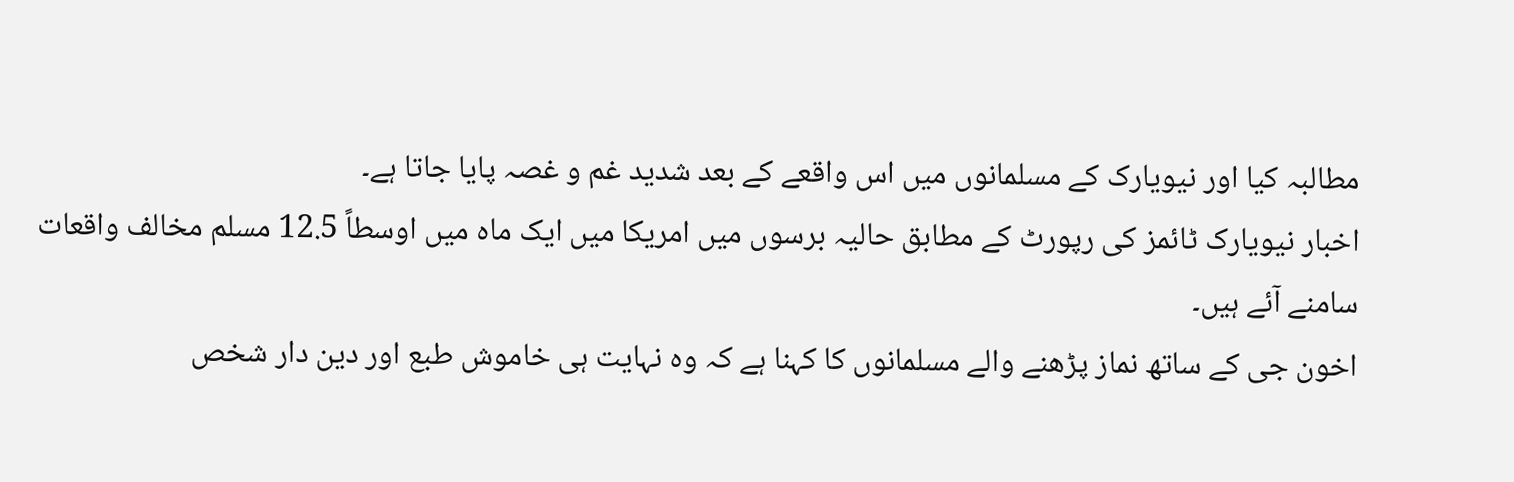مطالبہ کیا اور نیویارک کے مسلمانوں میں اس واقعے کے بعد شدید غم و غصہ پایا جاتا ہے۔
اخبار نیویارک ٹائمز کی رپورٹ کے مطابق حالیہ برسوں میں امریکا میں ایک ماہ میں اوسطاً 12.5 مسلم مخالف واقعات سامنے آئے ہیں۔
اخون جی کے ساتھ نماز پڑھنے والے مسلمانوں کا کہنا ہے کہ وہ نہایت ہی خاموش طبع اور دین دار شخص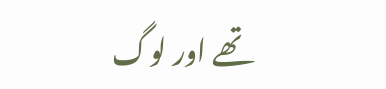تھے اور لوگ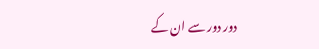دور دور سے ان کے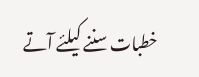خطبات سننے کیلئے آتے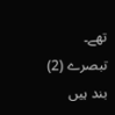تھے۔
تبصرے (2) بند ہیں